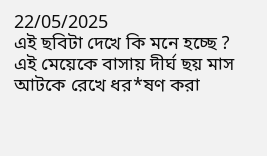22/05/2025
এই ছবিটা দেখে কি মনে হচ্ছে ?
এই মেয়েকে বাসায় দীর্ঘ ছয় মাস আটকে রেখে ধর*ষণ করা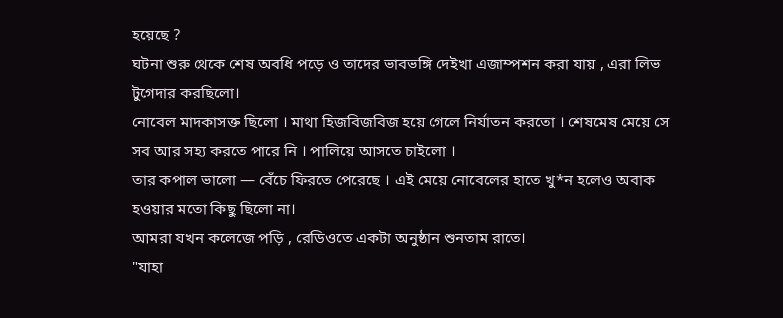হয়েছে ?
ঘটনা শুরু থেকে শেষ অবধি পড়ে ও তাদের ভাবভঙ্গি দেইখা এজাম্পশন করা যায় , এরা লিভ টুগেদার করছিলো।
নোবেল মাদকাসক্ত ছিলো । মাথা হিজবিজবিজ হয়ে গেলে নির্যাতন করতো । শেষমেষ মেয়ে সে সব আর সহ্য করতে পারে নি । পালিয়ে আসতে চাইলো ।
তার কপাল ভালো — বেঁচে ফিরতে পেরেছে । এই মেয়ে নোবেলের হাতে খু*ন হলেও অবাক হওয়ার মতো কিছু ছিলো না।
আমরা যখন কলেজে পড়ি , রেডিওতে একটা অনুষ্ঠান শুনতাম রাতে।
"যাহা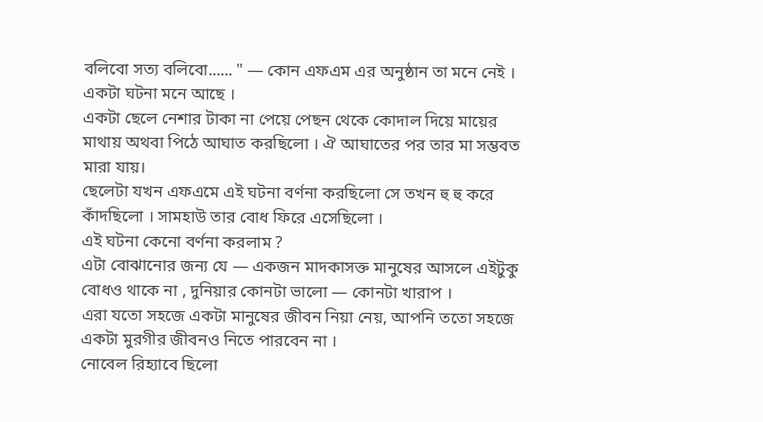বলিবো সত্য বলিবো...... " — কোন এফএম এর অনুষ্ঠান তা মনে নেই । একটা ঘটনা মনে আছে ।
একটা ছেলে নেশার টাকা না পেয়ে পেছন থেকে কোদাল দিয়ে মায়ের মাথায় অথবা পিঠে আঘাত করছিলো । ঐ আঘাতের পর তার মা সম্ভবত মারা যায়।
ছেলেটা যখন এফএমে এই ঘটনা বর্ণনা করছিলো সে তখন হু হু করে কাঁদছিলো । সামহাউ তার বোধ ফিরে এসেছিলো ।
এই ঘটনা কেনো বর্ণনা করলাম ?
এটা বোঝানোর জন্য যে — একজন মাদকাসক্ত মানুষের আসলে এইটুকু বোধও থাকে না , দুনিয়ার কোনটা ভালো — কোনটা খারাপ ।
এরা যতো সহজে একটা মানুষের জীবন নিয়া নেয়, আপনি ততো সহজে একটা মুরগীর জীবনও নিতে পারবেন না ।
নোবেল রিহ্যাবে ছিলো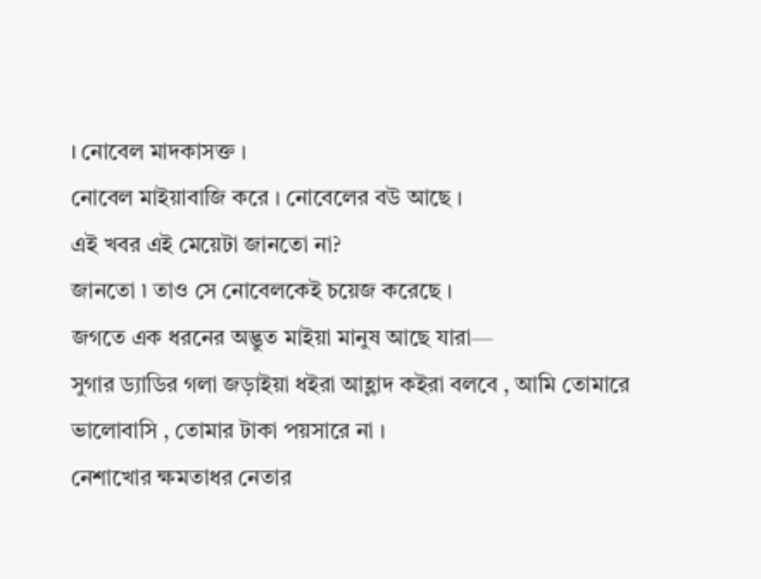। নোবেল মাদকাসক্ত ।
নোবেল মাইয়াবাজি করে । নোবেলের বউ আছে ।
এই খবর এই মেয়েটা জানতো না?
জানতো ৷ তাও সে নোবেলকেই চয়েজ করেছে ।
জগতে এক ধরনের অদ্ভুত মাইয়া মানুষ আছে যারা—
সুগার ড্যাডির গলা জড়াইয়া ধইরা আহ্লাদ কইরা বলবে , আমি তোমারে ভালোবাসি , তোমার টাকা পয়সারে না ।
নেশাখোর ক্ষমতাধর নেতার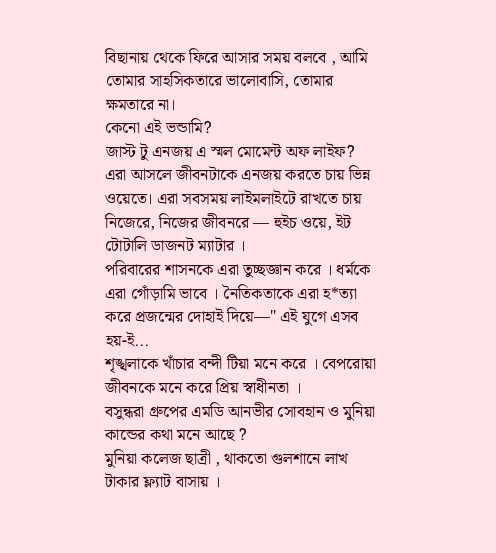বিছানায় থেকে ফিরে আসার সময় বলবে , আমি তোমার সাহসিকতারে ভালোবাসি, তোমার ক্ষমতারে না।
কেনো এই ভন্ডামি?
জাস্ট টু এনজয় এ স্মল মোমেন্ট অফ লাইফ?
এরা আসলে জীবনটাকে এনজয় করতে চায় ভিন্ন ওয়েতে। এরা সবসময় লাইমলাইটে রাখতে চায় নিজেরে, নিজের জীবনরে — হুইচ ওয়ে, ইট টোটালি ডাজনট ম্যাটার ।
পরিবারের শাসনকে এরা তুচ্ছজ্ঞান করে । ধর্মকে এরা গোঁড়ামি ভাবে । নৈতিকতাকে এরা হ*ত্যা করে প্রজন্মের দোহাই দিয়ে—" এই যুগে এসব হয়-ই...
শৃঙ্খলাকে খাঁচার বন্দী টিয়া মনে করে । বেপরোয়া জীবনকে মনে করে প্রিয় স্বাধীনতা ।
বসুন্ধরা গ্রুপের এমডি আনভীর সোবহান ও মুনিয়া কান্ডের কথা মনে আছে ?
মুনিয়া কলেজ ছাত্রী , থাকতো গুলশানে লাখ টাকার ফ্ল্যাট বাসায় ।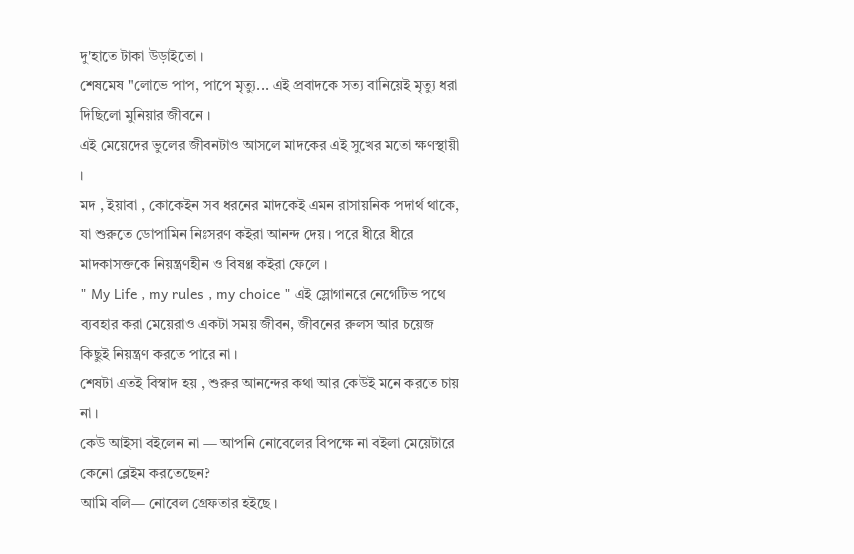দু'হাতে টাকা উড়াইতো ।
শেষমেষ "লোভে পাপ, পাপে মৃত্যু... এই প্রবাদকে সত্য বানিয়েই মৃত্যু ধরা দিছিলো মুনিয়ার জীবনে ।
এই মেয়েদের ভুলের জীবনটাও আসলে মাদকের এই সুখের মতো ক্ষণস্থায়ী ।
মদ , ইয়াবা , কোকেইন সব ধরনের মাদকেই এমন রাসায়নিক পদার্থ থাকে, যা শুরুতে ডোপামিন নিঃসরণ কইরা আনন্দ দেয় । পরে ধীরে ধীরে মাদকাসক্তকে নিয়ন্ত্রণহীন ও বিষণ্ণ কইরা ফেলে ।
" My Life , my rules , my choice " এই স্লোগানরে নেগেটিভ পথে ব্যবহার করা মেয়েরাও একটা সময় জীবন, জীবনের রুলস আর চয়েজ কিছুই নিয়ন্ত্রণ করতে পারে না ।
শেষটা এতই বিস্বাদ হয় , শুরুর আনন্দের কথা আর কেউই মনে করতে চায় না ।
কেউ আইসা বইলেন না — আপনি নোবেলের বিপক্ষে না বইলা মেয়েটারে কেনো ব্লেইম করতেছেন?
আমি বলি— নোবেল গ্রেফতার হইছে ।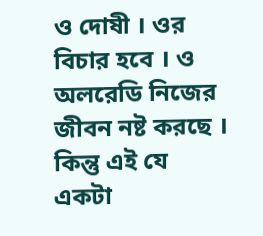ও দোষী । ওর বিচার হবে । ও অলরেডি নিজের জীবন নষ্ট করছে ।
কিন্তু এই যে একটা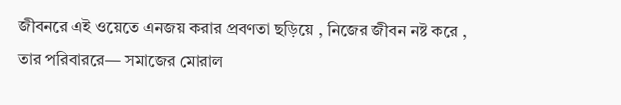জীবনরে এই ওয়েতে এনজয় করার প্রবণতা ছড়িয়ে , নিজের জীবন নষ্ট করে ,
তার পরিবাররে— সমাজের মোরাল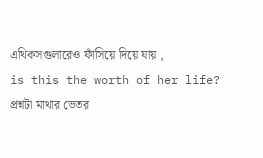এথিকসগুলারেও ফাঁসিয়ে দিয়ে যায় ,
is this the worth of her life?
প্রশ্নটা মাথার ভেতর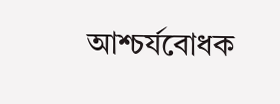আশ্চর্যবোধক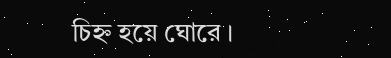চিহ্ন হয়ে ঘোরে ।